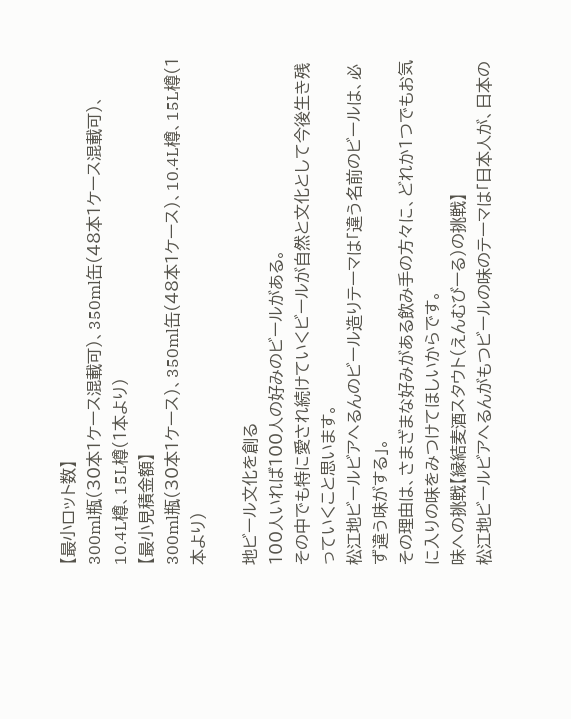【最小ロット数】
300ml瓶(30本1ケース混載可)、350ml缶(48本1ケース混載可)、10.4L樽、15L樽(1本より)
【最小見積金額】
300ml瓶(30本1ケース)、350ml缶(48本1ケース)、10.4L樽、15L樽(1本より)

地ビール文化を創る
100人いれば100人の好みのビールがある。
その中でも特に愛され続けていくビールが自然と文化として今後生き残っていくこと思います。
松江地ビールビアへるんのビール造りテーマは「違う名前のビールは、必ず違う味がする」。
その理由は、さまざまな好みがある飲み手の方々に、どれか1つでもお気に入りの味をみつけてほしいからです。
味への挑戦【縁結麦酒スタウト(えんむびーる)の挑戦】
松江地ビールビアへるんがもつビールの味のテーマは「日本人が、日本の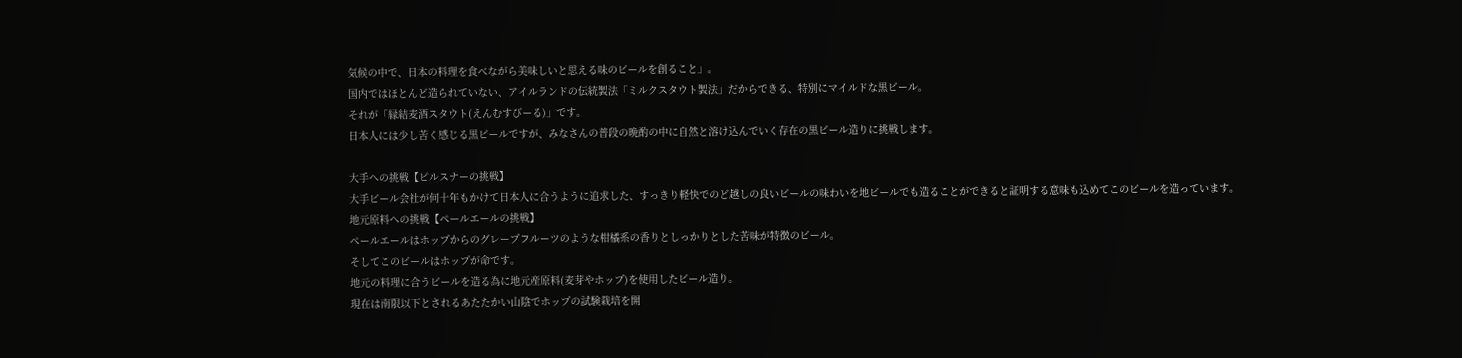気候の中で、日本の料理を食べながら美味しいと思える味のビールを創ること」。
国内ではほとんど造られていない、アイルランドの伝統製法「ミルクスタウト製法」だからできる、特別にマイルドな黒ビール。
それが「縁結麦酒スタウト(えんむすびーる)」です。
日本人には少し苦く感じる黒ビールですが、みなさんの普段の晩酌の中に自然と溶け込んでいく存在の黒ビール造りに挑戦します。

大手への挑戦【ピルスナーの挑戦】
大手ビール会社が何十年もかけて日本人に合うように追求した、すっきり軽快でのど越しの良いビールの味わいを地ビールでも造ることができると証明する意味も込めてこのビールを造っています。
地元原料への挑戦【ペールエールの挑戦】
ペールエールはホップからのグレープフルーツのような柑橘系の香りとしっかりとした苦味が特徴のビール。
そしてこのビールはホップが命です。
地元の料理に合うビールを造る為に地元産原料(麦芽やホップ)を使用したビール造り。
現在は南限以下とされるあたたかい山陰でホップの試験栽培を開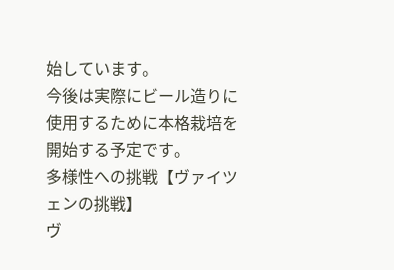始しています。
今後は実際にビール造りに使用するために本格栽培を開始する予定です。
多様性への挑戦【ヴァイツェンの挑戦】
ヴ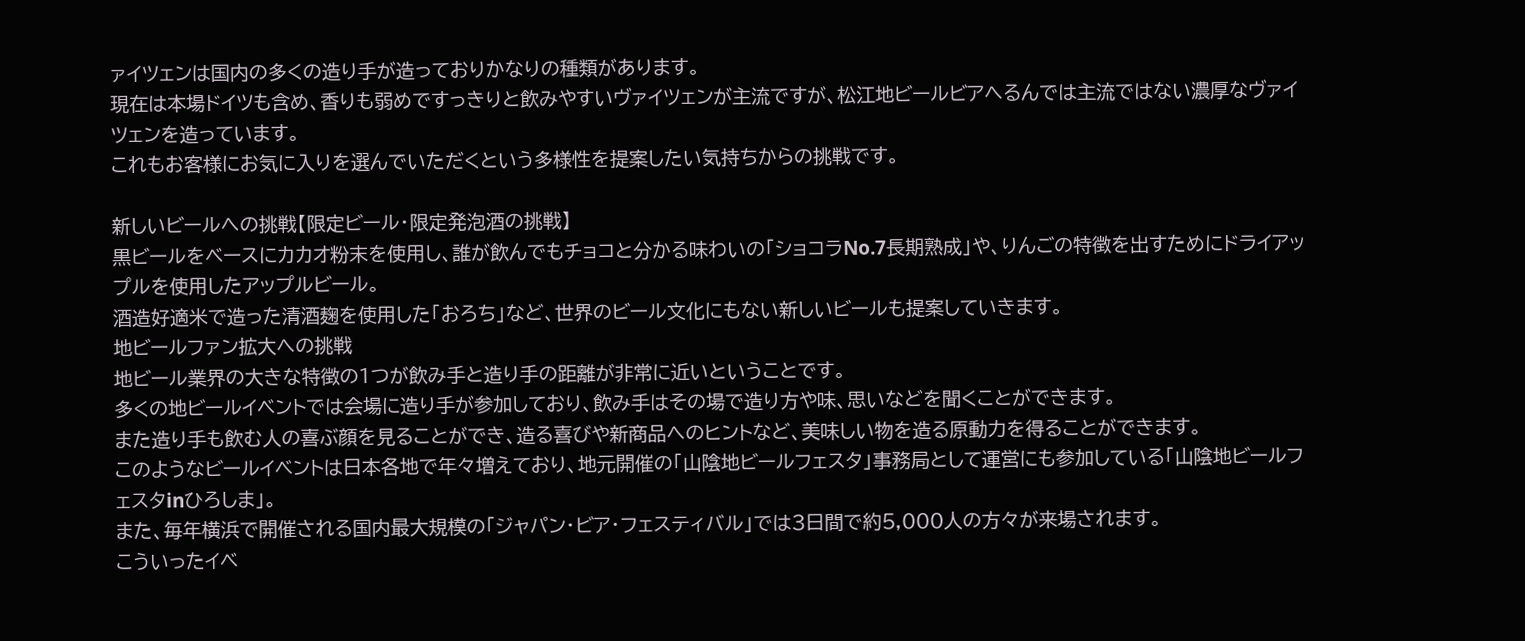ァイツェンは国内の多くの造り手が造っておりかなりの種類があります。
現在は本場ドイツも含め、香りも弱めですっきりと飲みやすいヴァイツェンが主流ですが、松江地ビールビアへるんでは主流ではない濃厚なヴァイツェンを造っています。
これもお客様にお気に入りを選んでいただくという多様性を提案したい気持ちからの挑戦です。

新しいビールへの挑戦【限定ビール・限定発泡酒の挑戦】
黒ビールをベースにカカオ粉末を使用し、誰が飲んでもチョコと分かる味わいの「ショコラNo.7長期熟成」や、りんごの特徴を出すためにドライアップルを使用したアップルビール。
酒造好適米で造った清酒麹を使用した「おろち」など、世界のビール文化にもない新しいビールも提案していきます。
地ビールファン拡大への挑戦
地ビール業界の大きな特徴の1つが飲み手と造り手の距離が非常に近いということです。
多くの地ビールイベントでは会場に造り手が参加しており、飲み手はその場で造り方や味、思いなどを聞くことができます。
また造り手も飲む人の喜ぶ顔を見ることができ、造る喜びや新商品へのヒントなど、美味しい物を造る原動力を得ることができます。
このようなビールイベントは日本各地で年々増えており、地元開催の「山陰地ビールフェスタ」事務局として運営にも参加している「山陰地ビールフェスタinひろしま」。
また、毎年横浜で開催される国内最大規模の「ジャパン・ビア・フェスティバル」では3日間で約5,000人の方々が来場されます。
こういったイベ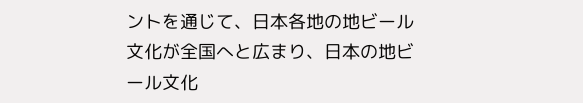ントを通じて、日本各地の地ビール文化が全国へと広まり、日本の地ビール文化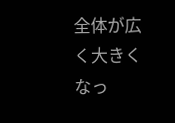全体が広く大きくなっ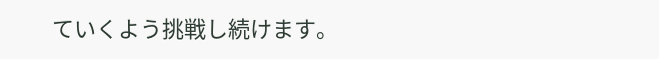ていくよう挑戦し続けます。